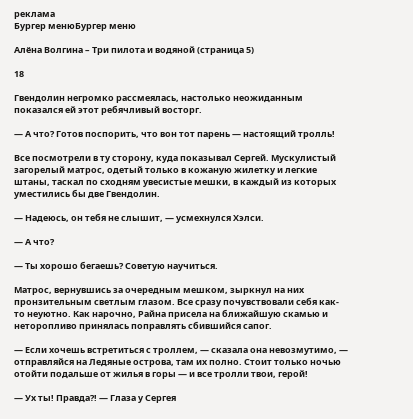реклама
Бургер менюБургер меню

Алёна Волгина – Три пилота и водяной (страница 5)

18

Гвендолин негромко рассмеялась, настолько неожиданным показался ей этот ребячливый восторг.

— А что? Готов поспорить, что вон тот парень — настоящий тролль!

Все посмотрели в ту сторону, куда показывал Сергей. Мускулистый загорелый матрос, одетый только в кожаную жилетку и легкие штаны, таскал по сходням увесистые мешки, в каждый из которых уместились бы две Гвендолин.

— Надеюсь, он тебя не слышит, — усмехнулся Хэлси.

— А что?

— Ты хорошо бегаешь? Советую научиться.

Матрос, вернувшись за очередным мешком, зыркнул на них пронзительным светлым глазом. Все сразу почувствовали себя как-то неуютно. Как нарочно, Райна присела на ближайшую скамью и неторопливо принялась поправлять сбившийся сапог.

— Если хочешь встретиться с троллем, — сказала она невозмутимо, — отправляйся на Ледяные острова, там их полно. Стоит только ночью отойти подальше от жилья в горы — и все тролли твои, герой!

— Ух ты! Правда?! — Глаза у Сергея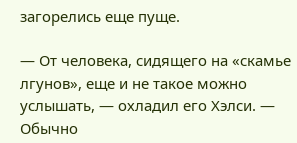загорелись еще пуще.

— От человека, сидящего на «скамье лгунов», еще и не такое можно услышать, — охладил его Хэлси. — Обычно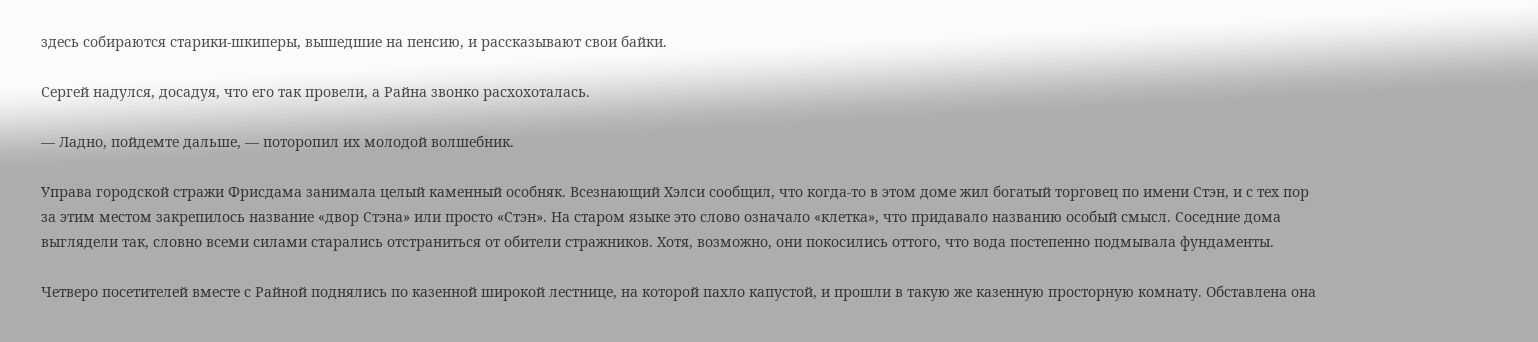здесь собираются старики-шкиперы, вышедшие на пенсию, и рассказывают свои байки.

Сергей надулся, досадуя, что его так провели, а Райна звонко расхохоталась.

— Ладно, пойдемте дальше, — поторопил их молодой волшебник.

Управа городской стражи Фрисдама занимала целый каменный особняк. Всезнающий Хэлси сообщил, что когда-то в этом доме жил богатый торговец по имени Стэн, и с тех пор за этим местом закрепилось название «двор Стэна» или просто «Стэн». На старом языке это слово означало «клетка», что придавало названию особый смысл. Соседние дома выглядели так, словно всеми силами старались отстраниться от обители стражников. Хотя, возможно, они покосились оттого, что вода постепенно подмывала фундаменты.

Четверо посетителей вместе с Райной поднялись по казенной широкой лестнице, на которой пахло капустой, и прошли в такую же казенную просторную комнату. Обставлена она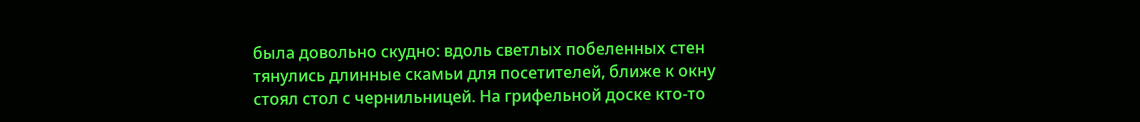была довольно скудно: вдоль светлых побеленных стен тянулись длинные скамьи для посетителей, ближе к окну стоял стол с чернильницей. На грифельной доске кто-то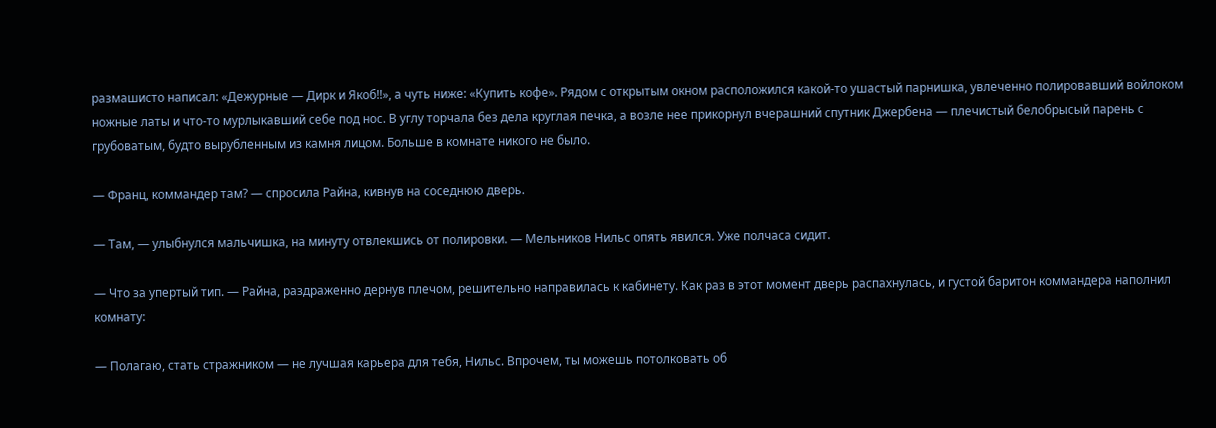размашисто написал: «Дежурные — Дирк и Якоб!!», а чуть ниже: «Купить кофе». Рядом с открытым окном расположился какой-то ушастый парнишка, увлеченно полировавший войлоком ножные латы и что-то мурлыкавший себе под нос. В углу торчала без дела круглая печка, а возле нее прикорнул вчерашний спутник Джербена — плечистый белобрысый парень с грубоватым, будто вырубленным из камня лицом. Больше в комнате никого не было.

— Франц, коммандер там? — спросила Райна, кивнув на соседнюю дверь.

— Там, — улыбнулся мальчишка, на минуту отвлекшись от полировки. — Мельников Нильс опять явился. Уже полчаса сидит.

— Что за упертый тип. — Райна, раздраженно дернув плечом, решительно направилась к кабинету. Как раз в этот момент дверь распахнулась, и густой баритон коммандера наполнил комнату:

— Полагаю, стать стражником — не лучшая карьера для тебя, Нильс. Впрочем, ты можешь потолковать об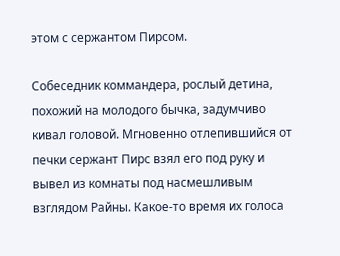этом с сержантом Пирсом.

Собеседник коммандера, рослый детина, похожий на молодого бычка, задумчиво кивал головой. Мгновенно отлепившийся от печки сержант Пирс взял его под руку и вывел из комнаты под насмешливым взглядом Райны. Какое-то время их голоса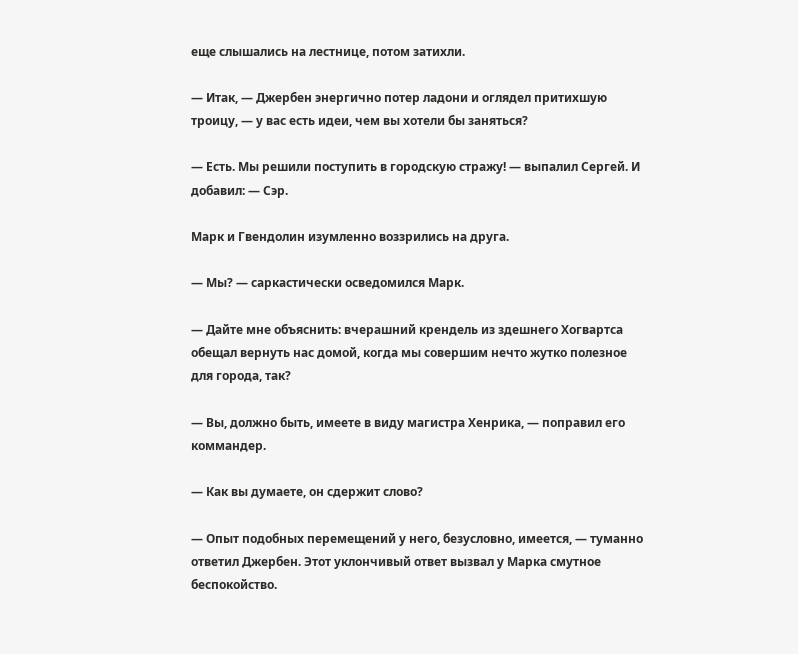еще слышались на лестнице, потом затихли.

— Итак, — Джербен энергично потер ладони и оглядел притихшую троицу, — у вас есть идеи, чем вы хотели бы заняться?

— Есть. Мы решили поступить в городскую стражу! — выпалил Сергей. И добавил: — Сэр.

Марк и Гвендолин изумленно воззрились на друга.

— Мы? — саркастически осведомился Марк.

— Дайте мне объяснить: вчерашний крендель из здешнего Хогвартса обещал вернуть нас домой, когда мы совершим нечто жутко полезное для города, так?

— Вы, должно быть, имеете в виду магистра Хенрика, — поправил его коммандер.

— Как вы думаете, он сдержит слово?

— Опыт подобных перемещений у него, безусловно, имеется, — туманно ответил Джербен. Этот уклончивый ответ вызвал у Марка смутное беспокойство.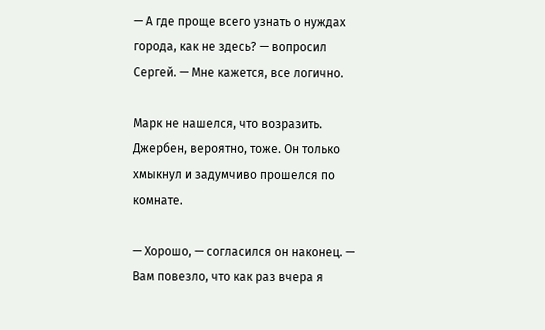— А где проще всего узнать о нуждах города, как не здесь? — вопросил Сергей. — Мне кажется, все логично.

Марк не нашелся, что возразить. Джербен, вероятно, тоже. Он только хмыкнул и задумчиво прошелся по комнате.

— Хорошо, — согласился он наконец. — Вам повезло, что как раз вчера я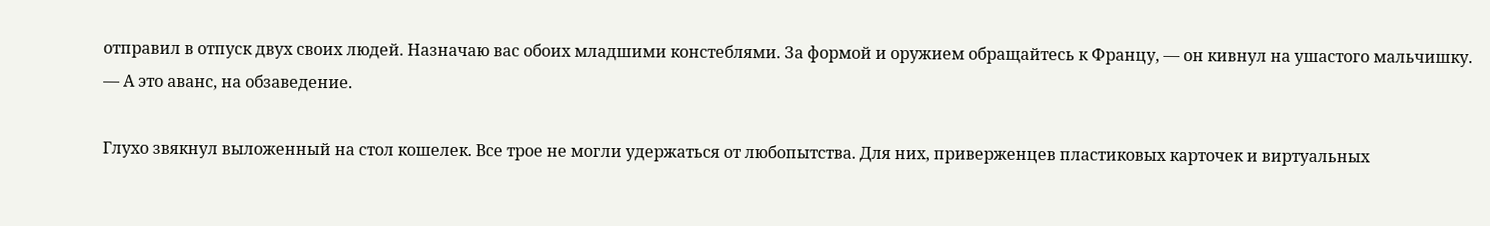отправил в отпуск двух своих людей. Назначаю вас обоих младшими констеблями. За формой и оружием обращайтесь к Францу, — он кивнул на ушастого мальчишку. — А это аванс, на обзаведение.

Глухо звякнул выложенный на стол кошелек. Все трое не могли удержаться от любопытства. Для них, приверженцев пластиковых карточек и виртуальных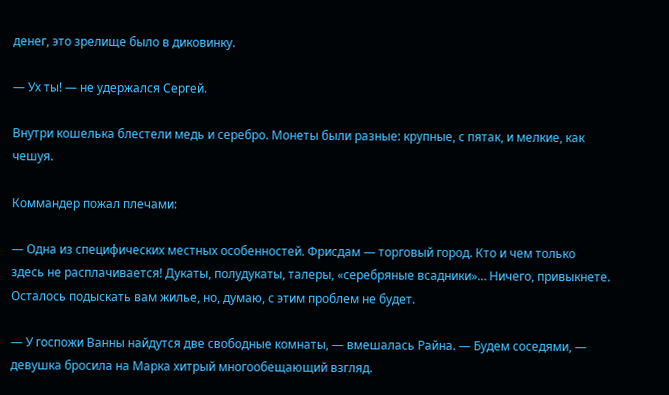денег, это зрелище было в диковинку.

— Ух ты! — не удержался Сергей.

Внутри кошелька блестели медь и серебро. Монеты были разные: крупные, с пятак, и мелкие, как чешуя.

Коммандер пожал плечами:

— Одна из специфических местных особенностей. Фрисдам — торговый город. Кто и чем только здесь не расплачивается! Дукаты, полудукаты, талеры, «серебряные всадники»… Ничего, привыкнете. Осталось подыскать вам жилье, но, думаю, с этим проблем не будет.

— У госпожи Ванны найдутся две свободные комнаты, — вмешалась Райна. — Будем соседями, — девушка бросила на Марка хитрый многообещающий взгляд.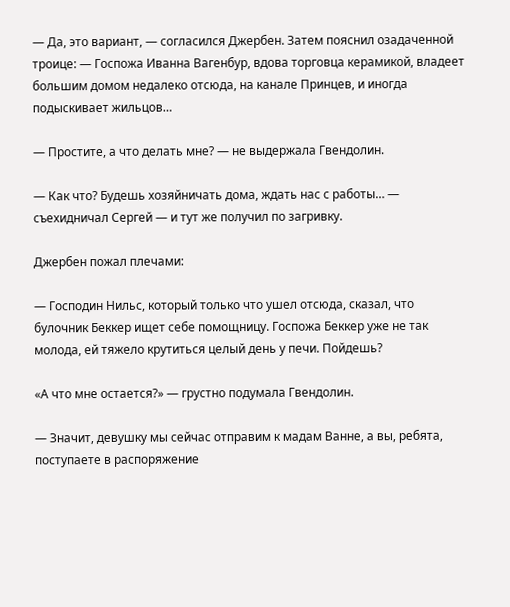— Да, это вариант, — согласился Джербен. Затем пояснил озадаченной троице: — Госпожа Иванна Вагенбур, вдова торговца керамикой, владеет большим домом недалеко отсюда, на канале Принцев, и иногда подыскивает жильцов…

— Простите, а что делать мне? — не выдержала Гвендолин.

— Как что? Будешь хозяйничать дома, ждать нас с работы… — съехидничал Сергей — и тут же получил по загривку.

Джербен пожал плечами:

— Господин Нильс, который только что ушел отсюда, сказал, что булочник Беккер ищет себе помощницу. Госпожа Беккер уже не так молода, ей тяжело крутиться целый день у печи. Пойдешь?

«А что мне остается?» — грустно подумала Гвендолин.

— Значит, девушку мы сейчас отправим к мадам Ванне, а вы, ребята, поступаете в распоряжение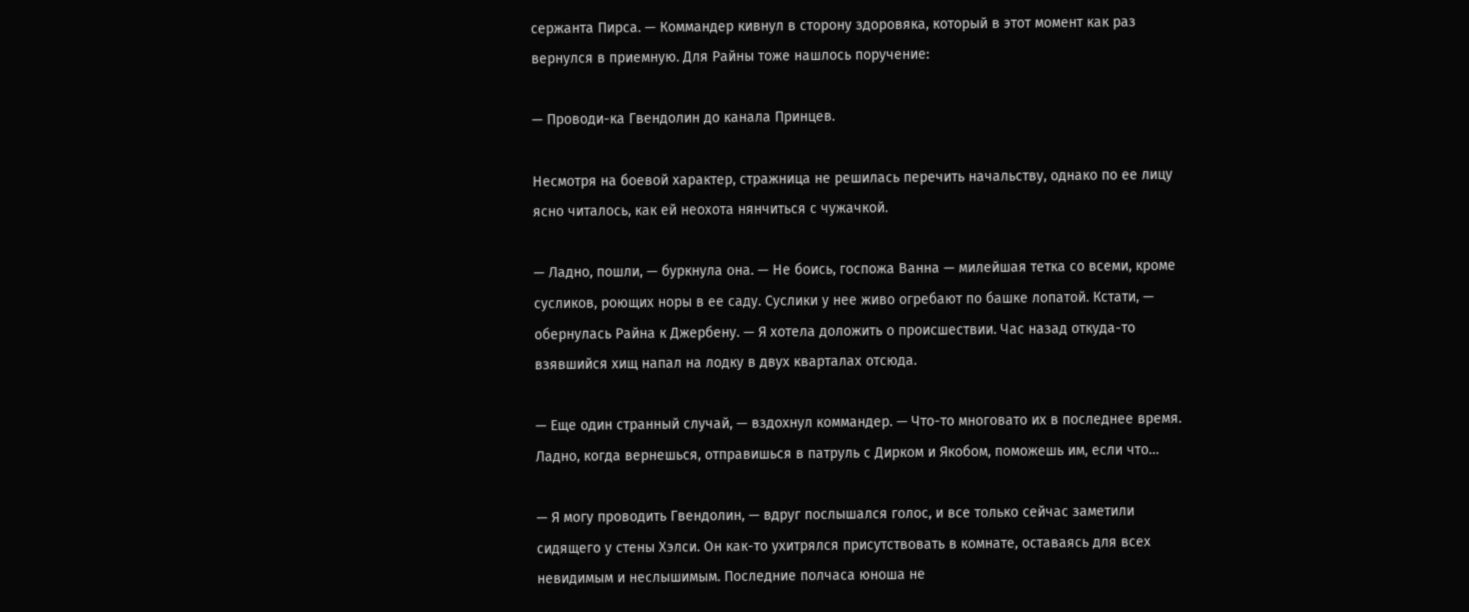сержанта Пирса. — Коммандер кивнул в сторону здоровяка, который в этот момент как раз вернулся в приемную. Для Райны тоже нашлось поручение:

— Проводи-ка Гвендолин до канала Принцев.

Несмотря на боевой характер, стражница не решилась перечить начальству, однако по ее лицу ясно читалось, как ей неохота нянчиться с чужачкой.

— Ладно, пошли, — буркнула она. — Не боись, госпожа Ванна — милейшая тетка со всеми, кроме сусликов, роющих норы в ее саду. Суслики у нее живо огребают по башке лопатой. Кстати, — обернулась Райна к Джербену. — Я хотела доложить о происшествии. Час назад откуда-то взявшийся хищ напал на лодку в двух кварталах отсюда.

— Еще один странный случай, — вздохнул коммандер. — Что-то многовато их в последнее время. Ладно, когда вернешься, отправишься в патруль с Дирком и Якобом, поможешь им, если что…

— Я могу проводить Гвендолин, — вдруг послышался голос, и все только сейчас заметили сидящего у стены Хэлси. Он как-то ухитрялся присутствовать в комнате, оставаясь для всех невидимым и неслышимым. Последние полчаса юноша не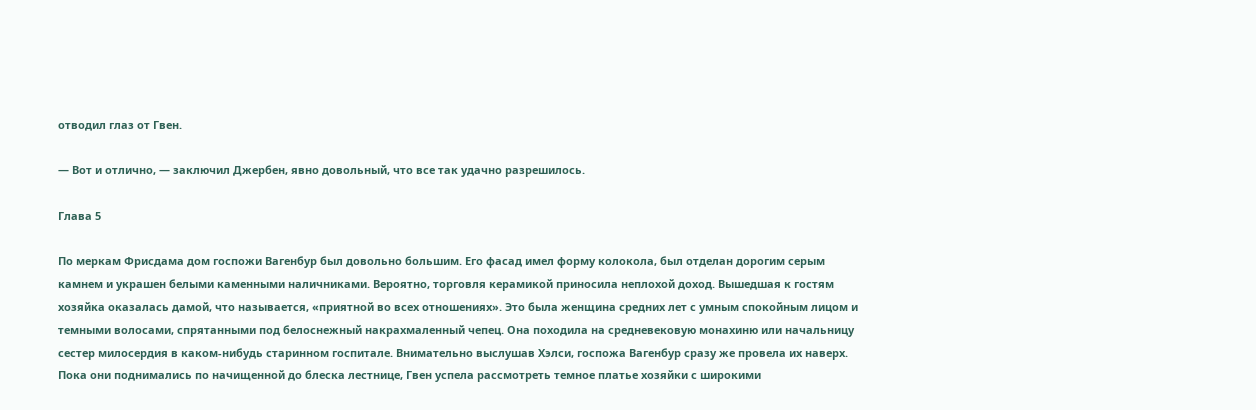отводил глаз от Гвен.

— Вот и отлично, — заключил Джербен, явно довольный, что все так удачно разрешилось.

Глава 5

По меркам Фрисдама дом госпожи Вагенбур был довольно большим. Его фасад имел форму колокола, был отделан дорогим серым камнем и украшен белыми каменными наличниками. Вероятно, торговля керамикой приносила неплохой доход. Вышедшая к гостям хозяйка оказалась дамой, что называется, «приятной во всех отношениях». Это была женщина средних лет с умным спокойным лицом и темными волосами, спрятанными под белоснежный накрахмаленный чепец. Она походила на средневековую монахиню или начальницу сестер милосердия в каком-нибудь старинном госпитале. Внимательно выслушав Хэлси, госпожа Вагенбур сразу же провела их наверх. Пока они поднимались по начищенной до блеска лестнице, Гвен успела рассмотреть темное платье хозяйки с широкими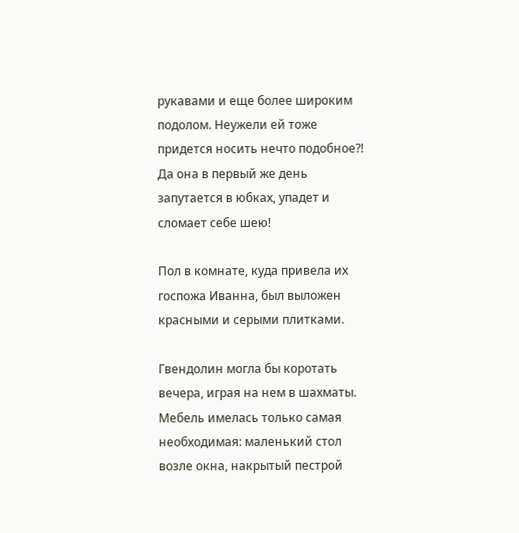рукавами и еще более широким подолом. Неужели ей тоже придется носить нечто подобное?! Да она в первый же день запутается в юбках, упадет и сломает себе шею!

Пол в комнате, куда привела их госпожа Иванна, был выложен красными и серыми плитками.

Гвендолин могла бы коротать вечера, играя на нем в шахматы. Мебель имелась только самая необходимая: маленький стол возле окна, накрытый пестрой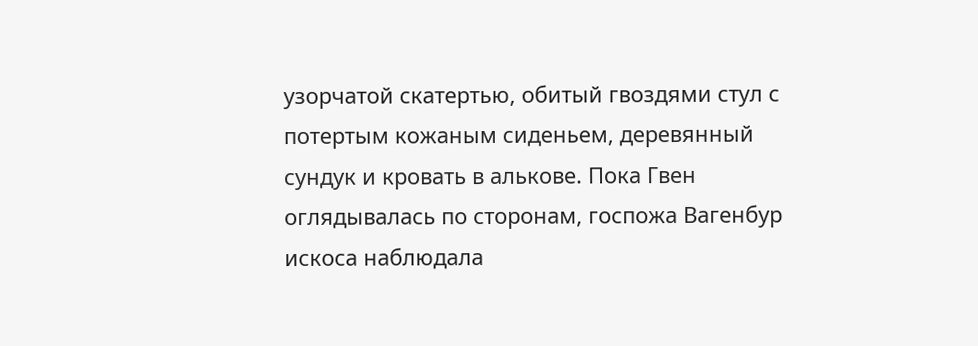узорчатой скатертью, обитый гвоздями стул с потертым кожаным сиденьем, деревянный сундук и кровать в алькове. Пока Гвен оглядывалась по сторонам, госпожа Вагенбур искоса наблюдала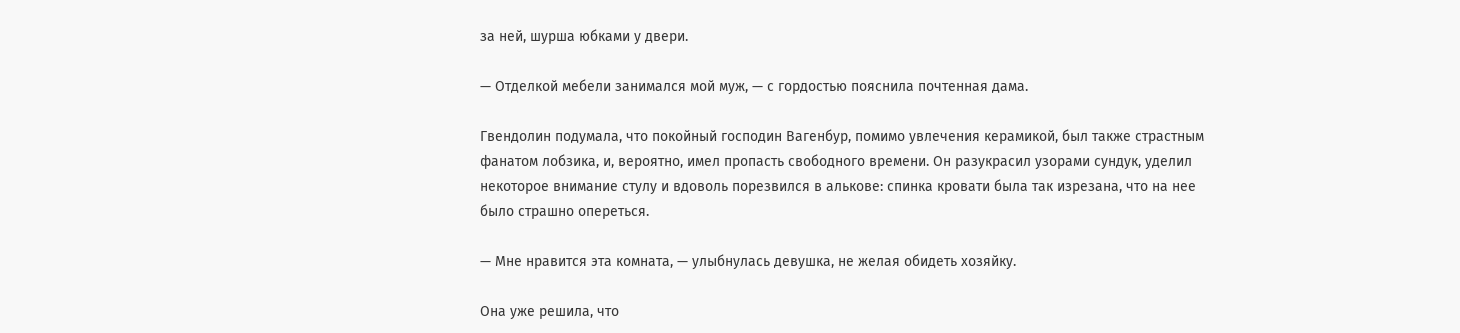за ней, шурша юбками у двери.

— Отделкой мебели занимался мой муж, — с гордостью пояснила почтенная дама.

Гвендолин подумала, что покойный господин Вагенбур, помимо увлечения керамикой, был также страстным фанатом лобзика, и, вероятно, имел пропасть свободного времени. Он разукрасил узорами сундук, уделил некоторое внимание стулу и вдоволь порезвился в алькове: спинка кровати была так изрезана, что на нее было страшно опереться.

— Мне нравится эта комната, — улыбнулась девушка, не желая обидеть хозяйку.

Она уже решила, что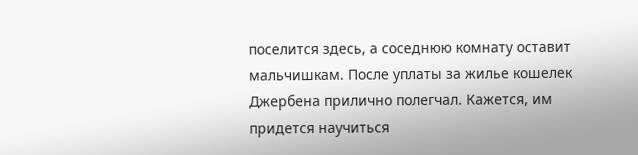поселится здесь, а соседнюю комнату оставит мальчишкам. После уплаты за жилье кошелек Джербена прилично полегчал. Кажется, им придется научиться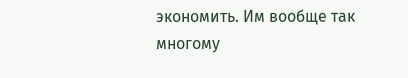экономить. Им вообще так многому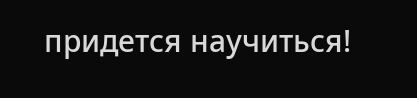придется научиться!